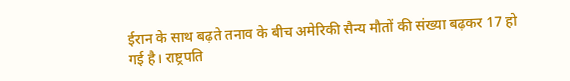ईरान के साथ बढ़ते तनाव के बीच अमेरिकी सैन्य मौतों की संख्या बढ़कर 17 हो गई है। राष्ट्रपति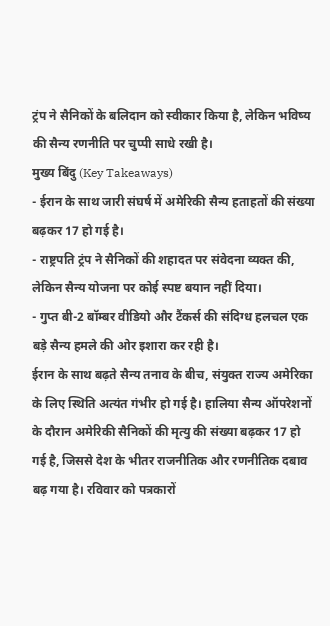ट्रंप ने सैनिकों के बलिदान को स्वीकार किया है, लेकिन भविष्य की सैन्य रणनीति पर चुप्पी साधे रखी है।
मुख्य बिंदु (Key Takeaways)
- ईरान के साथ जारी संघर्ष में अमेरिकी सैन्य हताहतों की संख्या बढ़कर 17 हो गई है।
- राष्ट्रपति ट्रंप ने सैनिकों की शहादत पर संवेदना व्यक्त की, लेकिन सैन्य योजना पर कोई स्पष्ट बयान नहीं दिया।
- गुप्त बी-2 बॉम्बर वीडियो और टैंकर्स की संदिग्ध हलचल एक बड़े सैन्य हमले की ओर इशारा कर रही है।
ईरान के साथ बढ़ते सैन्य तनाव के बीच, संयुक्त राज्य अमेरिका के लिए स्थिति अत्यंत गंभीर हो गई है। हालिया सैन्य ऑपरेशनों के दौरान अमेरिकी सैनिकों की मृत्यु की संख्या बढ़कर 17 हो गई है, जिससे देश के भीतर राजनीतिक और रणनीतिक दबाव बढ़ गया है। रविवार को पत्रकारों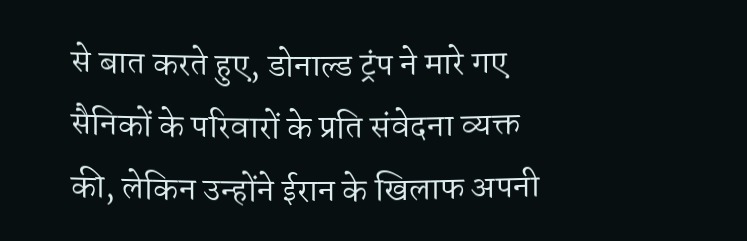से बात करते हुए, डोनाल्ड ट्रंप ने मारे गए सैनिकों के परिवारों के प्रति संवेदना व्यक्त की, लेकिन उन्होंने ईरान के खिलाफ अपनी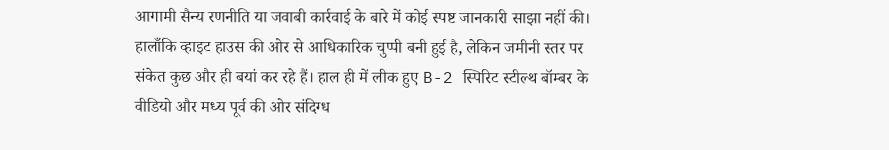आगामी सैन्य रणनीति या जवाबी कार्रवाई के बारे में कोई स्पष्ट जानकारी साझा नहीं की।
हालाँकि व्हाइट हाउस की ओर से आधिकारिक चुप्पी बनी हुई है, लेकिन जमीनी स्तर पर संकेत कुछ और ही बयां कर रहे हैं। हाल ही में लीक हुए B-2 स्पिरिट स्टील्थ बॉम्बर के वीडियो और मध्य पूर्व की ओर संदिग्ध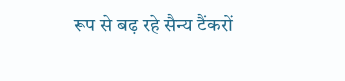रूप से बढ़ रहे सैन्य टैंकरों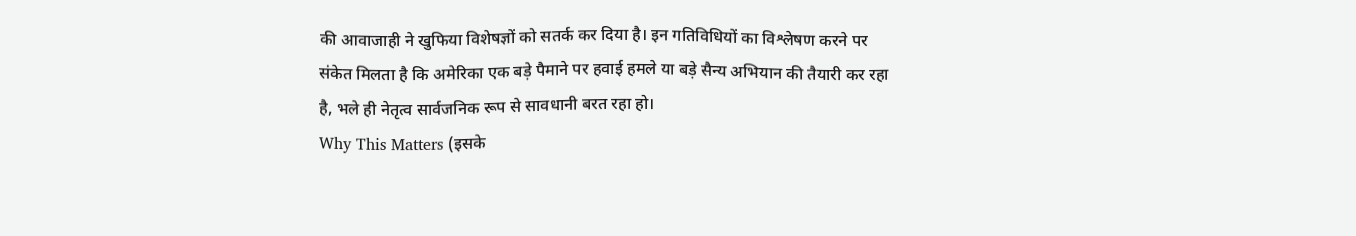की आवाजाही ने खुफिया विशेषज्ञों को सतर्क कर दिया है। इन गतिविधियों का विश्लेषण करने पर संकेत मिलता है कि अमेरिका एक बड़े पैमाने पर हवाई हमले या बड़े सैन्य अभियान की तैयारी कर रहा है, भले ही नेतृत्व सार्वजनिक रूप से सावधानी बरत रहा हो।
Why This Matters (इसके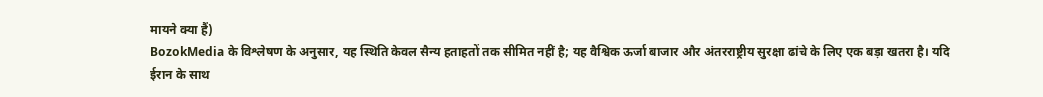मायने क्या हैं)
BozokMedia के विश्लेषण के अनुसार, यह स्थिति केवल सैन्य हताहतों तक सीमित नहीं है; यह वैश्विक ऊर्जा बाजार और अंतरराष्ट्रीय सुरक्षा ढांचे के लिए एक बड़ा खतरा है। यदि ईरान के साथ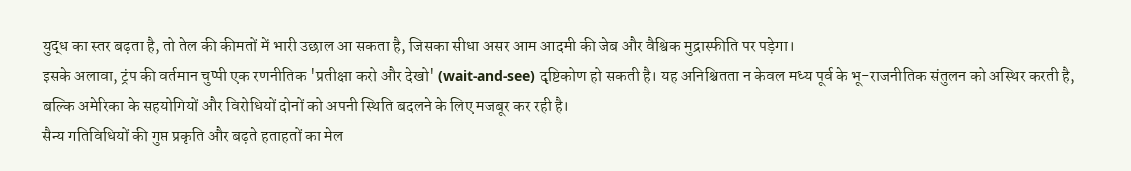युद्ध का स्तर बढ़ता है, तो तेल की कीमतों में भारी उछाल आ सकता है, जिसका सीधा असर आम आदमी की जेब और वैश्विक मुद्रास्फीति पर पड़ेगा।
इसके अलावा, ट्रंप की वर्तमान चुप्पी एक रणनीतिक 'प्रतीक्षा करो और देखो' (wait-and-see) दृष्टिकोण हो सकती है। यह अनिश्चितता न केवल मध्य पूर्व के भू-राजनीतिक संतुलन को अस्थिर करती है, बल्कि अमेरिका के सहयोगियों और विरोधियों दोनों को अपनी स्थिति बदलने के लिए मजबूर कर रही है।
सैन्य गतिविधियों की गुप्त प्रकृति और बढ़ते हताहतों का मेल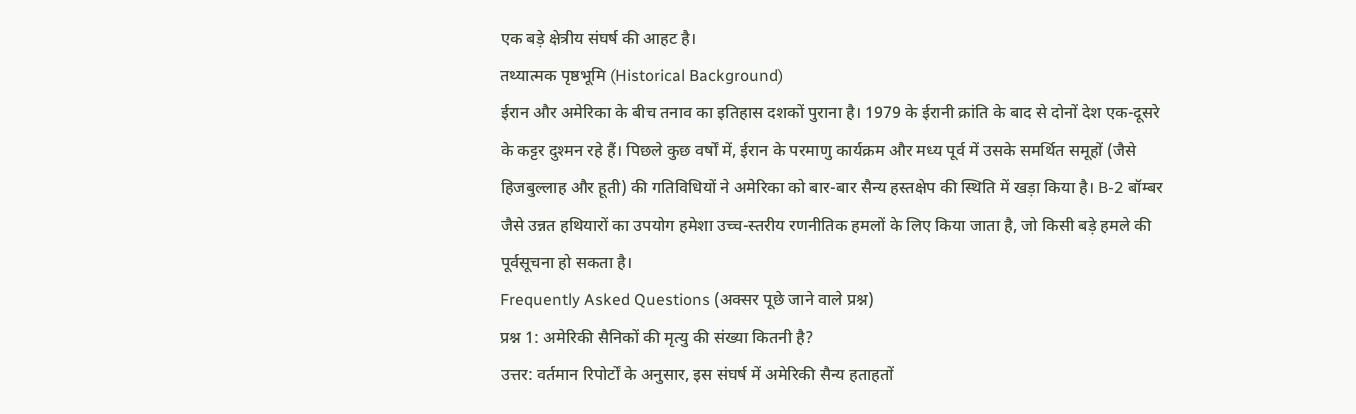एक बड़े क्षेत्रीय संघर्ष की आहट है।
तथ्यात्मक पृष्ठभूमि (Historical Background)
ईरान और अमेरिका के बीच तनाव का इतिहास दशकों पुराना है। 1979 के ईरानी क्रांति के बाद से दोनों देश एक-दूसरे के कट्टर दुश्मन रहे हैं। पिछले कुछ वर्षों में, ईरान के परमाणु कार्यक्रम और मध्य पूर्व में उसके समर्थित समूहों (जैसे हिजबुल्लाह और हूती) की गतिविधियों ने अमेरिका को बार-बार सैन्य हस्तक्षेप की स्थिति में खड़ा किया है। B-2 बॉम्बर जैसे उन्नत हथियारों का उपयोग हमेशा उच्च-स्तरीय रणनीतिक हमलों के लिए किया जाता है, जो किसी बड़े हमले की पूर्वसूचना हो सकता है।
Frequently Asked Questions (अक्सर पूछे जाने वाले प्रश्न)
प्रश्न 1: अमेरिकी सैनिकों की मृत्यु की संख्या कितनी है?
उत्तर: वर्तमान रिपोर्टों के अनुसार, इस संघर्ष में अमेरिकी सैन्य हताहतों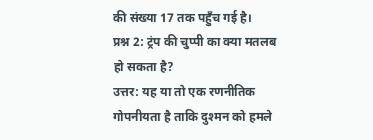की संख्या 17 तक पहुँच गई है।
प्रश्न 2: ट्रंप की चुप्पी का क्या मतलब हो सकता है?
उत्तर: यह या तो एक रणनीतिक गोपनीयता है ताकि दुश्मन को हमले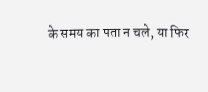के समय का पता न चले, या फिर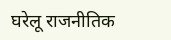घरेलू राजनीतिक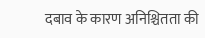दबाव के कारण अनिश्चितता की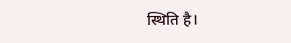स्थिति है।